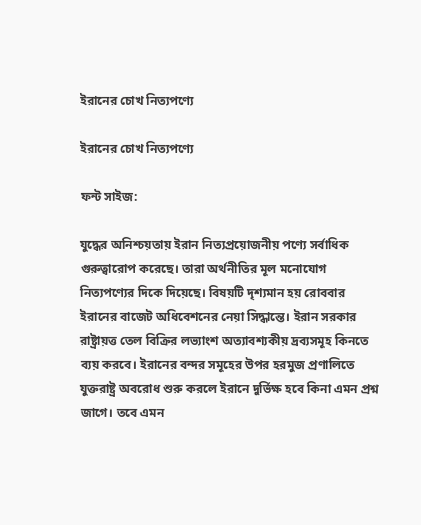ইরানের চোখ নিত্যপণ্যে

ইরানের চোখ নিত্যপণ্যে

ফন্ট সাইজ:

যুদ্ধের অনিশ্চয়তায় ইরান নিত্যপ্রয়োজনীয় পণ্যে সর্বাধিক গুরুত্বারোপ করেছে। তারা অর্থনীতির মূল মনোযোগ নিত্যপণ্যের দিকে দিয়েছে। বিষয়টি দৃশ্যমান হয় রোববার ইরানের বাজেট অধিবেশনের নেয়া সিদ্ধান্তে। ইরান সরকার রাষ্ট্রায়ত্ত তেল বিক্রির লভ্যাংশ অত্যাবশ্যকীয় দ্রব্যসমূহ কিনতে ব্যয় করবে। ইরানের বন্দর সমূহের উপর হরমুজ প্রণালিতে যুক্তরাষ্ট্র অবরোধ শুরু করলে ইরানে দুর্ভিক্ষ হবে কিনা এমন প্রশ্ন জাগে। তবে এমন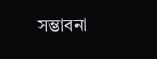সম্ভাবনা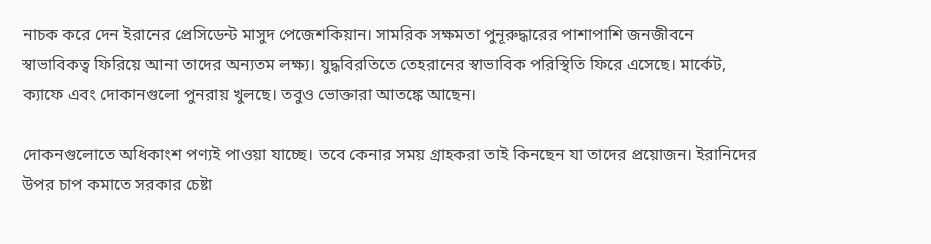নাচক করে দেন ইরানের প্রেসিডেন্ট মাসুদ পেজেশকিয়ান। সামরিক সক্ষমতা পুনূরুদ্ধারের পাশাপাশি জনজীবনে স্বাভাবিকত্ব ফিরিয়ে আনা তাদের অন্যতম লক্ষ্য। যুদ্ধবিরতিতে তেহরানের স্বাভাবিক পরিস্থিতি ফিরে এসেছে। মার্কেট, ক্যাফে এবং দোকানগুলো পুনরায় খুলছে। তবুও ভোক্তারা আতঙ্কে আছেন।

দোকনগুলোতে অধিকাংশ পণ্যই পাওয়া যাচ্ছে। তবে কেনার সময় গ্রাহকরা তাই কিনছেন যা তাদের প্রয়োজন। ইরানিদের উপর চাপ কমাতে সরকার চেষ্টা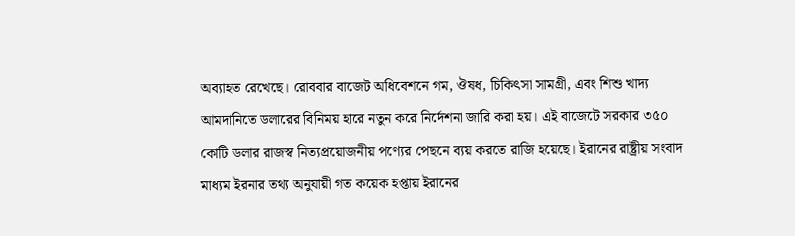অব্যাহত রেখেছে। রোববার বাজেট অধিবেশনে গম, ঔষধ, চিকিৎসা সামগ্রী, এবং শিশু খাদ্য আমদানিতে ডলারের বিনিময় হারে নতুন করে নির্দেশনা জারি করা হয়। এই বাজেটে সরকার ৩৫০ কোটি ডলার রাজস্ব নিত্যপ্রয়োজনীয় পণ্যের পেছনে ব্যয় করতে রাজি হয়েছে। ইরানের রাষ্ট্রীয় সংবাদ মাধ্যম ইরনার তথ্য অনুযায়ী গত কয়েক হপ্তায় ইরানের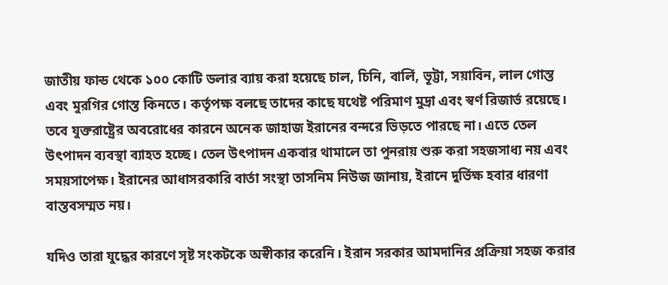জাতীয় ফান্ড থেকে ১০০ কোটি ডলার ব্যায় করা হয়েছে চাল, চিনি, বার্লি, ভূট্টা, সয়াবিন, লাল গোস্ত এবং মুরগির গোস্ত কিনতে। কর্তৃপক্ষ বলছে তাদের কাছে যথেষ্ট পরিমাণ মুদ্রা এবং স্বর্ণ রিজার্ভ রয়েছে। তবে যুক্তরাষ্ট্রের অবরোধের কারনে অনেক জাহাজ ইরানের বন্দরে ভিড়তে পারছে না। এতে তেল উৎপাদন ব্যবস্থা ব্যাহত হচ্ছে। তেল উৎপাদন একবার থামালে তা পুনরায় শুরু করা সহজসাধ্য নয় এবং সময়সাপেক্ষ। ইরানের আধাসরকারি বার্তা সংস্থা তাসনিম নিউজ জানায়, ইরানে দুর্ভিক্ষ হবার ধারণা বাস্তবসম্মত নয়।

যদিও তারা যুদ্ধের কারণে সৃষ্ট সংকটকে অস্বীকার করেনি। ইরান সরকার আমদানির প্রক্রিয়া সহজ করার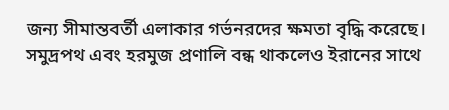জন্য সীমান্তবর্তী এলাকার গর্ভনরদের ক্ষমতা বৃদ্ধি করেছে। সমুদ্রপথ এবং হরমুজ প্রণালি বন্ধ থাকলেও ইরানের সাথে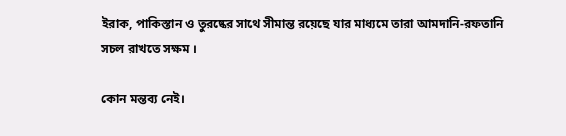ইরাক, পাকিস্তান ও তুরষ্কের সাথে সীমান্ত রয়েছে যার মাধ্যমে তারা আমদানি-রফতানি সচল রাখতে সক্ষম ।

কোন মন্তব্য নেই।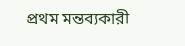প্রথম মন্তব্যকারী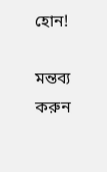হোন!

মন্তব্য করুন